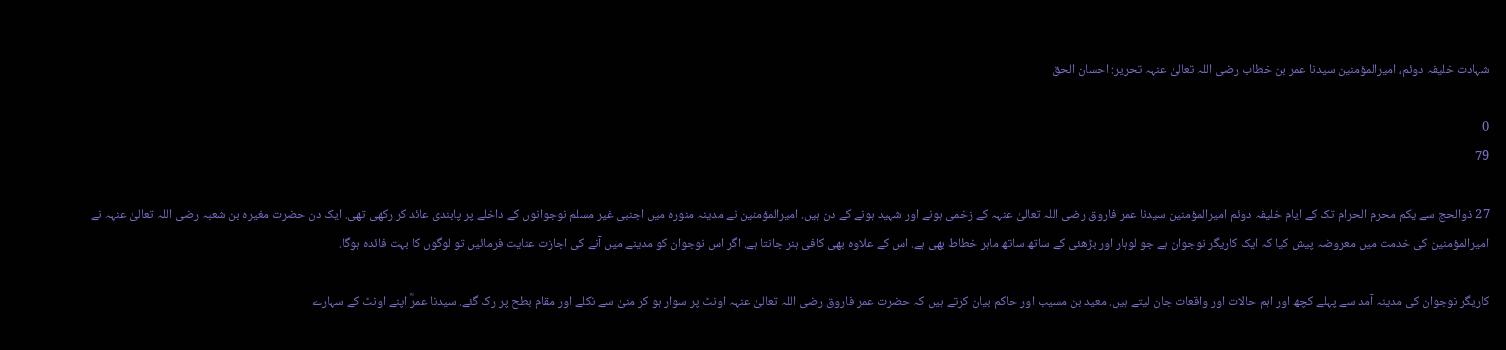شہادت خلیفہ دوئم، امیرالمؤمنین سیدنا عمر بن خطاب رضی اللہ تعالیٰ عنہہ تحریر: احسان الحق

0
79

27 ذوالحج سے یکم محرم الحرام تک کے ایام خلیفہ دوئم امیرالمؤمنین سیدنا عمر فاروق رضی اللہ تعالیٰ عنہہ کے زخمی ہونے اور شہید ہونے کے دن ہیں. امیرالمؤمنین نے مدینہ منورہ میں اجنبی غیر مسلم نوجوانوں کے داخلے پر پابندی عائد کر رکھی تھی. ایک دن حضرت مغیرہ بن شعبہ رضی اللہ تعالیٰ عنہہ نے امیرالمؤمنین کی خدمت میں معروضہ پیش کیا کہ ایک کاریگر نوجوان ہے جو لوہار اور بڑھئی کے ساتھ ساتھ ماہر خطاط بھی ہے. اس کے علاوہ بھی کافی ہنر جانتا ہے. اگر اس نوجوان کو مدینے میں آنے کی اجازت عنایت فرمائیں تو لوگوں کا بہت فائدہ ہوگا.

کاریگر نوجوان کی مدینہ آمد سے پہلے کچھ اور اہم حالات اور واقعات جان لیتے ہیں. معید بن مسیب اور حاکم بیان کرتے ہیں کہ حضرت عمر فاروق رضی اللہ تعالیٰ عنہہ اونٹ پر سوار ہو کر منیٰ سے نکلے اور مقام بطح پر رک گئے. سیدنا عمرؓ اپنے اونٹ کے سہارے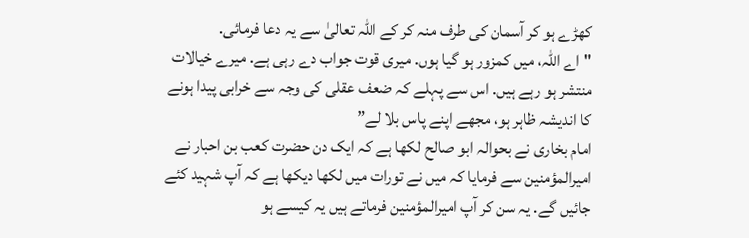کھڑے ہو کر آسمان کی طرف منہ کر کے اللہ تعالیٰ سے یہ دعا فرمائی.
"اے اللہ، میں کمزور ہو گیا ہوں. میری قوت جواب دے رہی ہے. میرے خیالات منتشر ہو رہے ہیں. اس سے پہلے کہ ضعف عقلی کی وجہ سے خرابی پیدا ہونے کا اندیشہ ظاہر ہو، مجھے اپنے پاس بلا لے”
امام بخاری نے بحوالہ ابو صالح لکھا ہے کہ ایک دن حضرت کعب بن احبار نے امیرالمؤمنین سے فرمایا کہ میں نے تورات میں لکھا دیکھا ہے کہ آپ شہید کئے جائیں گے. یہ سن کر آپ امیرالمؤمنین فرماتے ہیں یہ کیسے ہو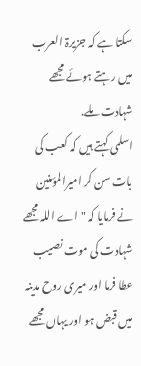سکتا ہے کہ جزیرۃ العرب میں رہتے ہوئے مجھے شہادت ملے.
اسلمی کہتے ہیں کہ کعب کی بات سن کر امیرالمؤمنین نے فرمایا کہ "اے اللہ مجھے شہادت کی موت نصیب عطا فرما اور میری روح مدینہ میں قبض ہو اور یہاں مجھے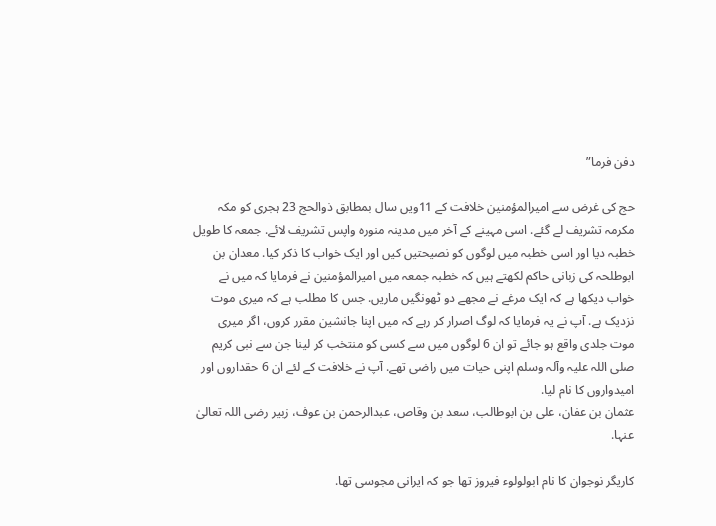دفن فرما”

حج کی غرض سے امیرالمؤمنین خلافت کے 11ویں سال بمطابق ذوالحج 23 ہجری کو مکہ مکرمہ تشریف لے گئے. اسی مہینے کے آخر میں مدینہ منورہ واپس تشریف لائے. جمعہ کا طویل خطبہ دیا اور اسی خطبہ میں لوگوں کو نصیحتیں کیں اور ایک خواب کا ذکر کیا. معدان بن ابوطلحہ کی زبانی حاکم لکھتے ہیں کہ خطبہ جمعہ میں امیرالمؤمنین نے فرمایا کہ میں نے خواب دیکھا ہے کہ ایک مرغے نے مجھے دو ٹھونگیں ماریں. جس کا مطلب ہے کہ میری موت نزدیک ہے. آپ نے یہ فرمایا کہ لوگ اصرار کر رہے کہ میں اپنا جانشین مقرر کروں، اگر میری موت جلدی واقع ہو جائے تو ان 6 لوگوں میں سے کسی کو منتخب کر لینا جن سے نبی کریم صلی اللہ علیہ وآلہ وسلم اپنی حیات میں راضی تھے. آپ نے خلافت کے لئے ان 6 حقداروں اور امیدواروں کا نام لیا.
عثمان بن عفان، علی بن ابوطالب، سعد بن وقاص، عبدالرحمن بن عوف، زبیر رضی اللہ تعالیٰ عنہا.

کاریگر نوجوان کا نام ابولولوء فیروز تھا جو کہ ایرانی مجوسی تھا.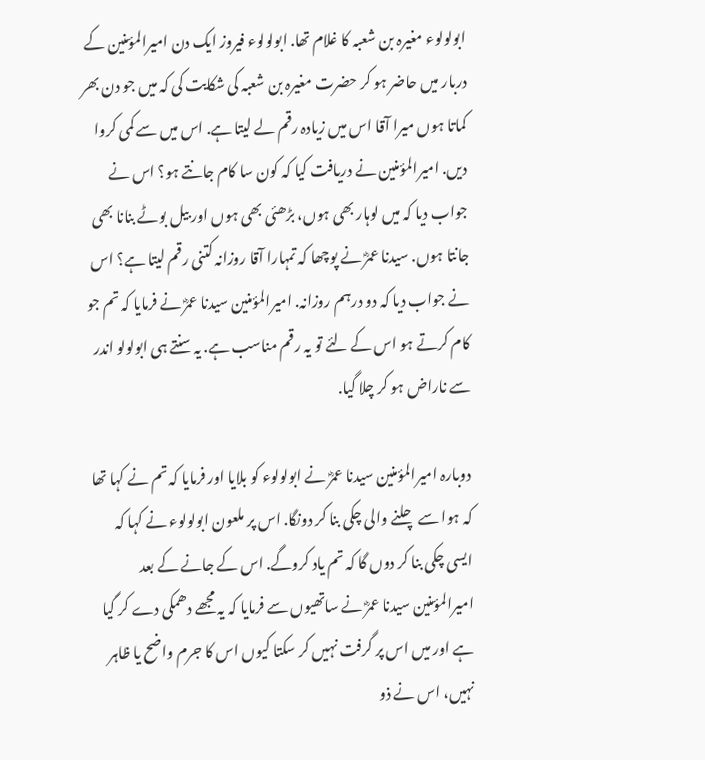ابولولوء مغیرہ بن شعبہ کا غلام تھا. ابولولوء فیروز ایک دن امیرالمؤمنین کے دربار میں حاضر ہو کر حضرت مغیرہ بن شعبہ کی شکایت کی کہ میں جو دن بھر کماتا ہوں میرا آقا اس میں زیادہ رقم لے لیتا ہے. اس میں سے کمی کروا دیں. امیرالمؤمنین نے دریافت کیا کہ کون سا کام جانتے ہو؟ اس نے جواب دیا کہ میں لوہار بھی ہوں، بڑھئی بھی ہوں اور بیل بوٹے بنانا بھی جانتا ہوں. سیدنا عمرؓ نے پوچھا کہ تمہارا آقا روزانہ کتنی رقم لیتا ہے؟ اس نے جواب دیا کہ دو درہم روزانہ. امیرالمؤمنین سیدنا عمرؓ نے فرمایا کہ تم جو کام کرتے ہو اس کے لئے تو یہ رقم مناسب ہے. یہ سنتے ہی ابولولو اندر سے ناراض ہو کر چلا گیا.

دوبارہ امیرالمؤمنین سیدنا عمرؓ نے ابولولوء کو بلایا اور فرمایا کہ تم نے کہا تھا کہ ہوا سے چلنے والی چکی بنا کر دونگا. اس پر ملعون ابولولوء نے کہا کہ ایسی چکی بنا کر دوں گا کہ تم یاد کروگے. اس کے جانے کے بعد امیرالمؤمنین سیدنا عمرؓ نے ساتھیوں سے فرمایا کہ یہ مجھے دھمکی دے کر گیا ہے اور میں اس پر گرفت نہیں کر سکتا کیوں اس کا جرم واضح یا ظاہر نہیں، اس نے ذو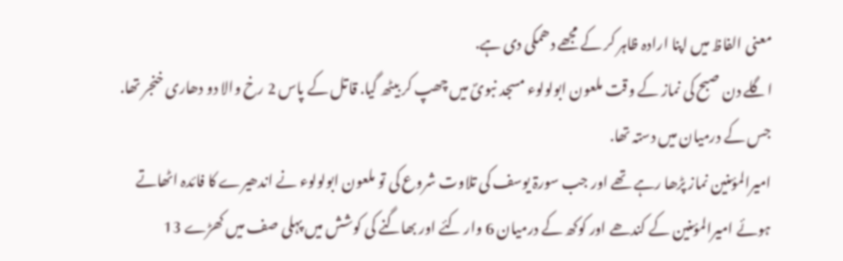معنی الفاظ میں اپنا ارادہ ظاہر کر کے مجھے دھمکی دی ہے.
اگلے دن صبح کی نماز کے وقت ملعون ابولولوء مسجد نبویؐ میں چھپ کر بیٹھ گیا. قاتل کے پاس 2 رخ والا دو دھاری خنجر تھا. جس کے درمیان میں دستہ تھا.
امیرالمؤمنین نماز پڑھا رہے تھے اور جب سورۃ یوسف کی تلاوت شروع کی تو ملعون ابولولوء نے اندھیرے کا فائدہ اٹھاتے ہوئے امیرالمؤمنین کے کندھے اور کوکھ کے درمیان 6 وار کئے اور بھاگنے کی کوشش میں پہلی صف میں کھڑے 13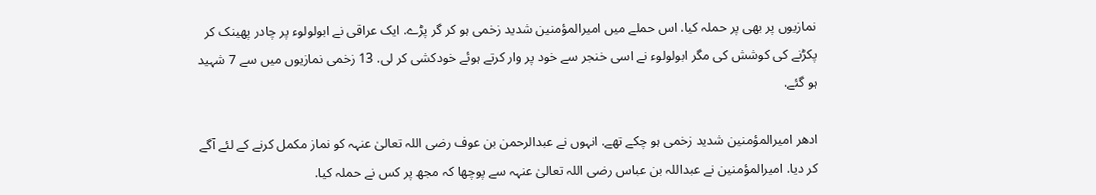نمازیوں پر بھی پر حملہ کیا. اس حملے میں امیرالمؤمنین شدید زخمی ہو کر گر پڑے. ایک عراقی نے ابولولوء پر چادر پھینک کر پکڑنے کی کوشش کی مگر ابولولوء نے اسی خنجر سے خود پر وار کرتے ہوئے خودکشی کر لی. 13 زخمی نمازیوں میں سے 7 شہید ہو گئے.

ادھر امیرالمؤمنین شدید زخمی ہو چکے تھے. انہوں نے عبدالرحمن بن عوف رضی اللہ تعالیٰ عنہہ کو نماز مکمل کرنے کے لئے آگے کر دیا. امیرالمؤمنین نے عبداللہ بن عباس رضی اللہ تعالیٰ عنہہ سے پوچھا کہ مجھ پر کس نے حملہ کیا.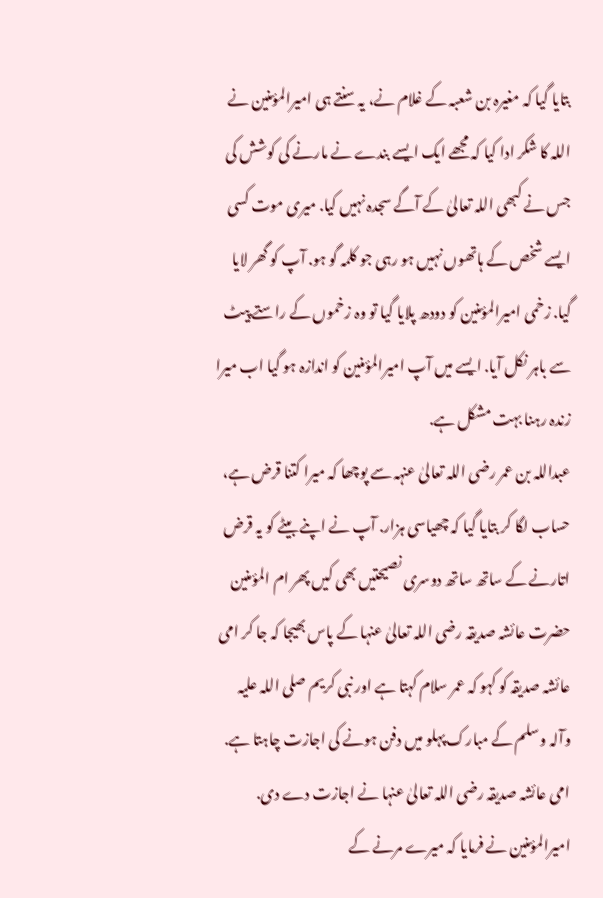بتایا گیا کہ مغیرہ بن شعبہ کے غلام نے، یہ سنتے ہی امیرالمؤمنین نے اللہ کا شکر ادا کیا کہ مجھے ایک ایسے بندے نے مارنے کی کوشش کی جس نے کبھی اللہ تعالیٰ کے آگے سجدہ نہیں کیا. میری موت کسی ایسے شخص کے ہاتھوں نہیں ہو رہی جو کلمہ گو ہو. آپ کو گھر لایا گیا. زخمی امیرالمؤمنین کو دودھ پلایا گیا تو وہ زخموں کے راستے پیٹ سے باہر نکل آیا. ایسے میں آپ امیرالمؤمنین کو اندازہ ہو گیا اب میرا زندہ رہنا بہت مشکل ہے.
عبداللہ بن عمر رضی اللہ تعالیٰ عنہہ سے پوچھا کہ میرا کتنا قرض ہے، حساب لگا کر بتایا گیا کہ چھیاسی ہزار. آپ نے اپنے بیٹے کو یہ قرض اتارنے کے ساتھ ساتھ دوسری نصیحتیں بھی کیں پھر ام المؤمنین حضرت عائشہ صدیقہ رضی اللہ تعالیٰ عنہا کے پاس بھیجا کہ جا کر امی عائشہ صدیقہ کو کہو کہ عمر سلام کہتا ہے اور نبی کریم صلی اللہ علیہ وآلہ وسلم کے مبارک پہلو میں دفن ہونے کی اجازت چاہتا ہے. امی عائشہ صدیقہ رضی اللہ تعالیٰ عنہا نے اجازت دے دی. امیرالمؤمنین نے فرمایا کہ میرے مرنے کے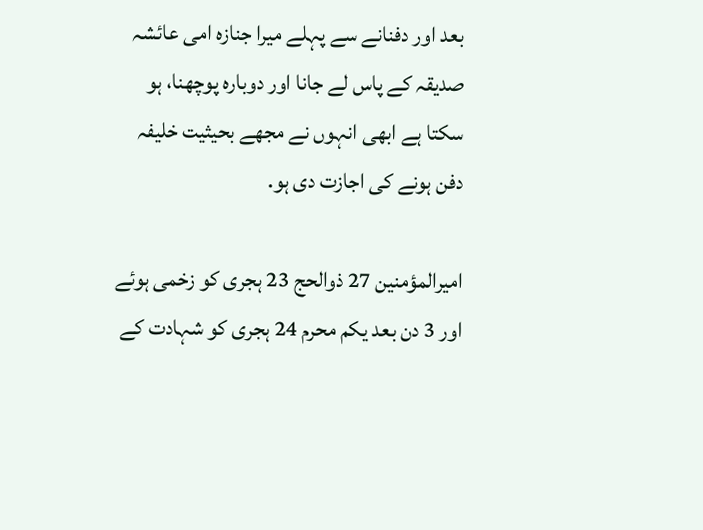بعد اور دفنانے سے پہلے میرا جنازہ امی عائشہ صدیقہ کے پاس لے جانا اور دوبارہ پوچھنا، ہو سکتا ہے ابھی انہوں نے مجھے بحیثیت خلیفہ دفن ہونے کی اجازت دی ہو.

امیرالمؤمنین 27 ذوالحج 23 ہجری کو زخمی ہوئے اور 3 دن بعد یکم محرم 24 ہجری کو شہادت کے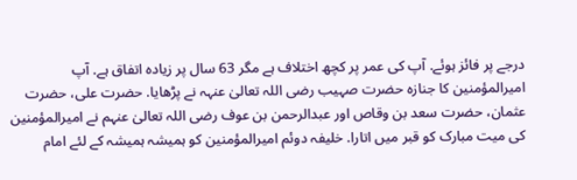درجے پر فائز ہوئے. آپ کی عمر پر کچھ اختلاف ہے مگر 63 سال پر زیادہ اتفاق ہے. آپ امیرالمؤمنین کا جنازہ حضرت صہیب رضی اللہ تعالیٰ عنہہ نے پڑھایا. حضرت علی، حضرت عثمان، حضرت سعد بن وقاص اور عبدالرحمن بن عوف رضی اللہ تعالیٰ عنہم نے امیرالمؤمنین کی میت مبارک کو قبر میں اتارا. خلیفہ دوئم امیرالمؤمنین کو ہمیشہ ہمیشہ کے لئے امام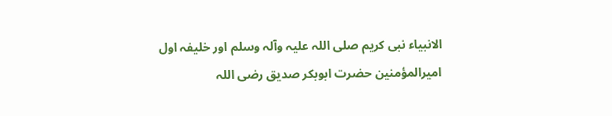الانبیاء نبی کریم صلی اللہ علیہ وآلہ وسلم اور خلیفہ اول امیرالمؤمنین حضرت ابوبکر صدیق رضی اللہ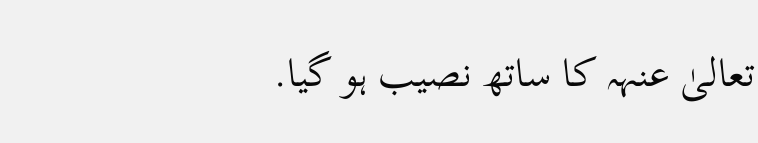تعالیٰ عنہہ کا ساتھ نصیب ہو گیا.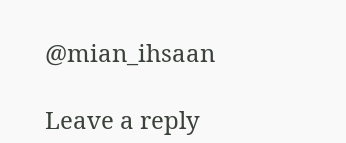@mian_ihsaan

Leave a reply